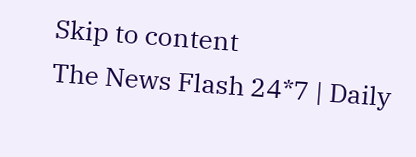Skip to content
The News Flash 24*7 | Daily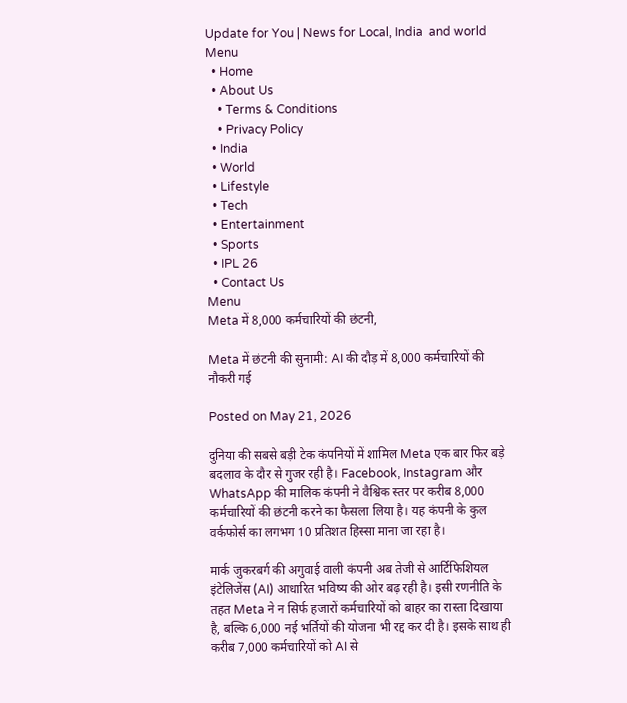Update for You | News for Local, India  and world
Menu
  • Home
  • About Us
    • Terms & Conditions
    • Privacy Policy
  • India
  • World
  • Lifestyle
  • Tech
  • Entertainment
  • Sports
  • IPL 26
  • Contact Us
Menu
Meta में 8,000 कर्मचारियों की छंटनी,

Meta में छंटनी की सुनामी: AI की दौड़ में 8,000 कर्मचारियों की नौकरी गई

Posted on May 21, 2026

दुनिया की सबसे बड़ी टेक कंपनियों में शामिल Meta एक बार फिर बड़े बदलाव के दौर से गुजर रही है। Facebook, Instagram और WhatsApp की मालिक कंपनी ने वैश्विक स्तर पर करीब 8,000 कर्मचारियों की छंटनी करने का फैसला लिया है। यह कंपनी के कुल वर्कफोर्स का लगभग 10 प्रतिशत हिस्सा माना जा रहा है।

मार्क जुकरबर्ग की अगुवाई वाली कंपनी अब तेजी से आर्टिफिशियल इंटेलिजेंस (AI) आधारित भविष्य की ओर बढ़ रही है। इसी रणनीति के तहत Meta ने न सिर्फ हजारों कर्मचारियों को बाहर का रास्ता दिखाया है, बल्कि 6,000 नई भर्तियों की योजना भी रद्द कर दी है। इसके साथ ही करीब 7,000 कर्मचारियों को AI से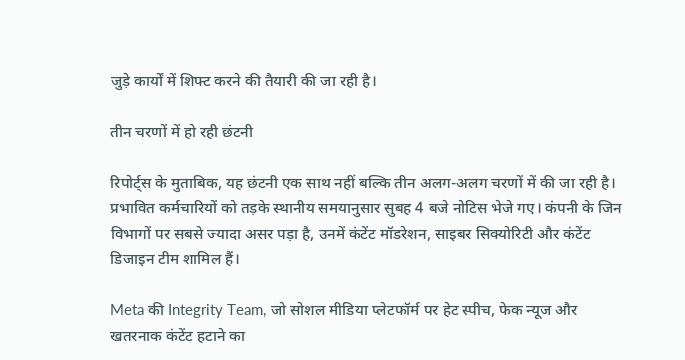जुड़े कार्यों में शिफ्ट करने की तैयारी की जा रही है।

तीन चरणों में हो रही छंटनी

रिपोर्ट्स के मुताबिक, यह छंटनी एक साथ नहीं बल्कि तीन अलग-अलग चरणों में की जा रही है। प्रभावित कर्मचारियों को तड़के स्थानीय समयानुसार सुबह 4 बजे नोटिस भेजे गए। कंपनी के जिन विभागों पर सबसे ज्यादा असर पड़ा है, उनमें कंटेंट मॉडरेशन, साइबर सिक्योरिटी और कंटेंट डिजाइन टीम शामिल हैं।

Meta की Integrity Team, जो सोशल मीडिया प्लेटफॉर्म पर हेट स्पीच, फेक न्यूज और खतरनाक कंटेंट हटाने का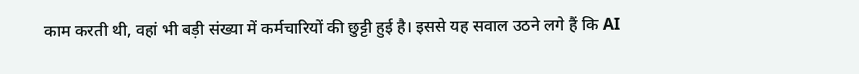काम करती थी, वहां भी बड़ी संख्या में कर्मचारियों की छुट्टी हुई है। इससे यह सवाल उठने लगे हैं कि AI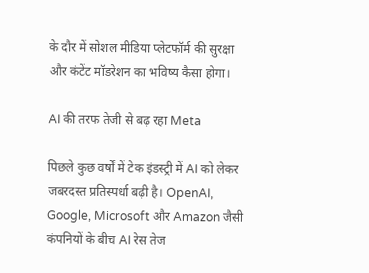के दौर में सोशल मीडिया प्लेटफॉर्म की सुरक्षा और कंटेंट मॉडरेशन का भविष्य कैसा होगा।

AI की तरफ तेजी से बढ़ रहा Meta

पिछले कुछ वर्षों में टेक इंडस्ट्री में AI को लेकर जबरदस्त प्रतिस्पर्धा बढ़ी है। OpenAI, Google, Microsoft और Amazon जैसी कंपनियों के बीच AI रेस तेज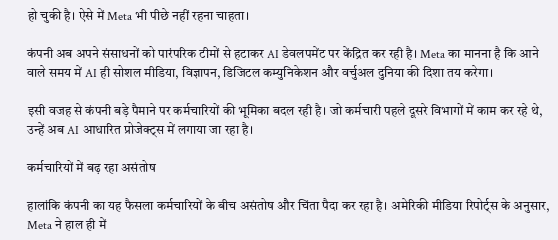हो चुकी है। ऐसे में Meta भी पीछे नहीं रहना चाहता।

कंपनी अब अपने संसाधनों को पारंपरिक टीमों से हटाकर AI डेवलपमेंट पर केंद्रित कर रही है। Meta का मानना है कि आने वाले समय में AI ही सोशल मीडिया, विज्ञापन, डिजिटल कम्युनिकेशन और वर्चुअल दुनिया की दिशा तय करेगा।

इसी वजह से कंपनी बड़े पैमाने पर कर्मचारियों की भूमिका बदल रही है। जो कर्मचारी पहले दूसरे विभागों में काम कर रहे थे, उन्हें अब AI आधारित प्रोजेक्ट्स में लगाया जा रहा है।

कर्मचारियों में बढ़ रहा असंतोष

हालांकि कंपनी का यह फैसला कर्मचारियों के बीच असंतोष और चिंता पैदा कर रहा है। अमेरिकी मीडिया रिपोर्ट्स के अनुसार, Meta ने हाल ही में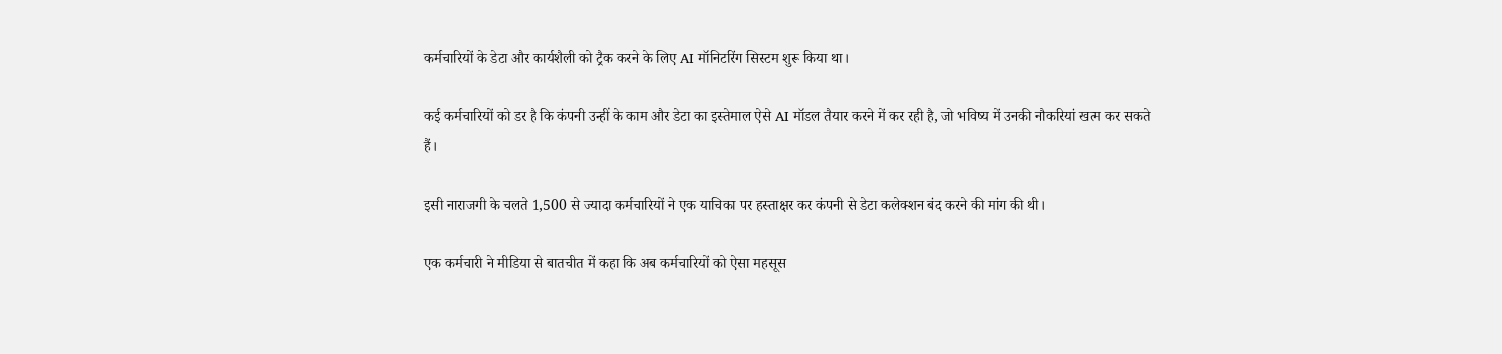कर्मचारियों के डेटा और कार्यशैली को ट्रैक करने के लिए AI मॉनिटरिंग सिस्टम शुरू किया था।

कई कर्मचारियों को डर है कि कंपनी उन्हीं के काम और डेटा का इस्तेमाल ऐसे AI मॉडल तैयार करने में कर रही है, जो भविष्य में उनकी नौकरियां खत्म कर सकते हैं।

इसी नाराजगी के चलते 1,500 से ज्यादा कर्मचारियों ने एक याचिका पर हस्ताक्षर कर कंपनी से डेटा कलेक्शन बंद करने की मांग की थी।

एक कर्मचारी ने मीडिया से बातचीत में कहा कि अब कर्मचारियों को ऐसा महसूस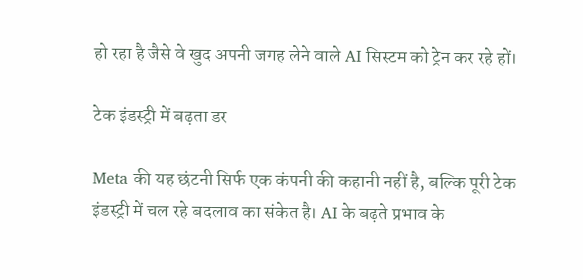हो रहा है जैसे वे खुद अपनी जगह लेने वाले AI सिस्टम को ट्रेन कर रहे हों।

टेक इंडस्ट्री में बढ़ता डर

Meta की यह छंटनी सिर्फ एक कंपनी की कहानी नहीं है, बल्कि पूरी टेक इंडस्ट्री में चल रहे बदलाव का संकेत है। AI के बढ़ते प्रभाव के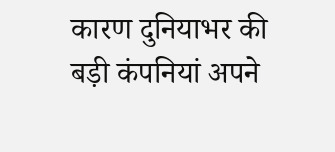कारण दुनियाभर की बड़ी कंपनियां अपने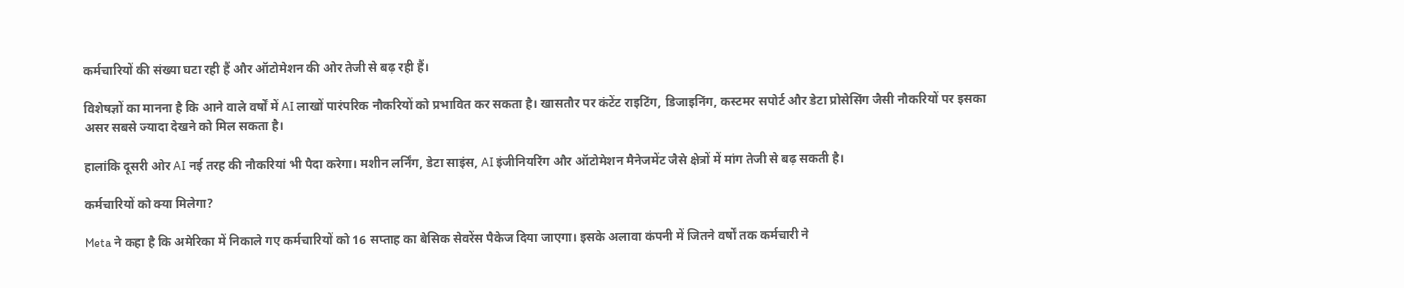कर्मचारियों की संख्या घटा रही हैं और ऑटोमेशन की ओर तेजी से बढ़ रही हैं।

विशेषज्ञों का मानना है कि आने वाले वर्षों में AI लाखों पारंपरिक नौकरियों को प्रभावित कर सकता है। खासतौर पर कंटेंट राइटिंग, डिजाइनिंग, कस्टमर सपोर्ट और डेटा प्रोसेसिंग जैसी नौकरियों पर इसका असर सबसे ज्यादा देखने को मिल सकता है।

हालांकि दूसरी ओर AI नई तरह की नौकरियां भी पैदा करेगा। मशीन लर्निंग, डेटा साइंस, AI इंजीनियरिंग और ऑटोमेशन मैनेजमेंट जैसे क्षेत्रों में मांग तेजी से बढ़ सकती है।

कर्मचारियों को क्या मिलेगा?

Meta ने कहा है कि अमेरिका में निकाले गए कर्मचारियों को 16 सप्ताह का बेसिक सेवरेंस पैकेज दिया जाएगा। इसके अलावा कंपनी में जितने वर्षों तक कर्मचारी ने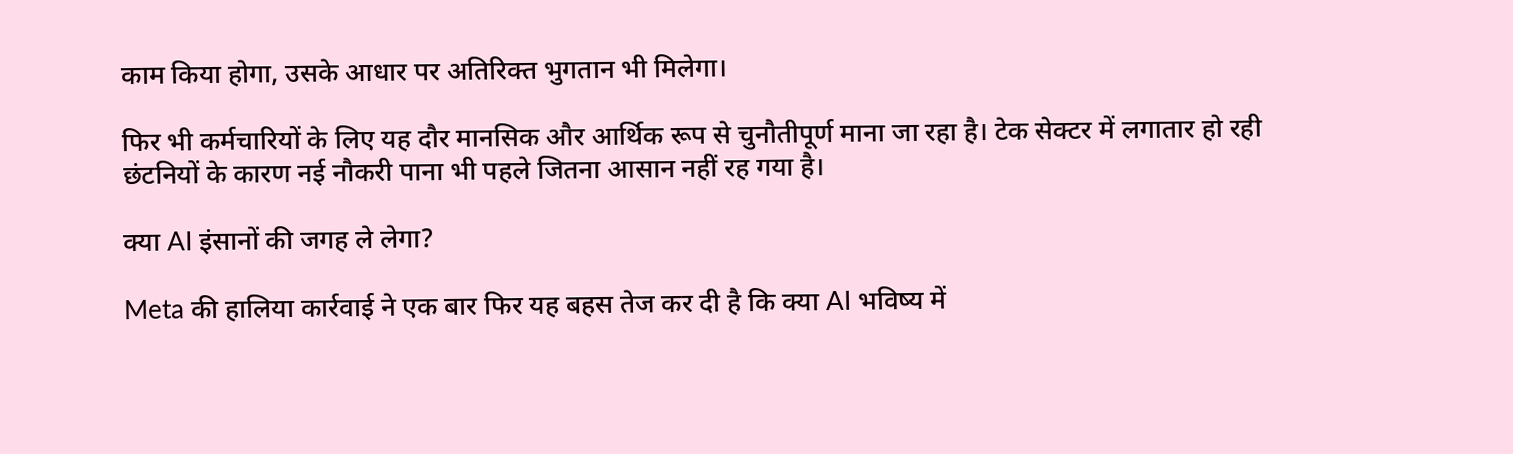काम किया होगा, उसके आधार पर अतिरिक्त भुगतान भी मिलेगा।

फिर भी कर्मचारियों के लिए यह दौर मानसिक और आर्थिक रूप से चुनौतीपूर्ण माना जा रहा है। टेक सेक्टर में लगातार हो रही छंटनियों के कारण नई नौकरी पाना भी पहले जितना आसान नहीं रह गया है।

क्या AI इंसानों की जगह ले लेगा?

Meta की हालिया कार्रवाई ने एक बार फिर यह बहस तेज कर दी है कि क्या AI भविष्य में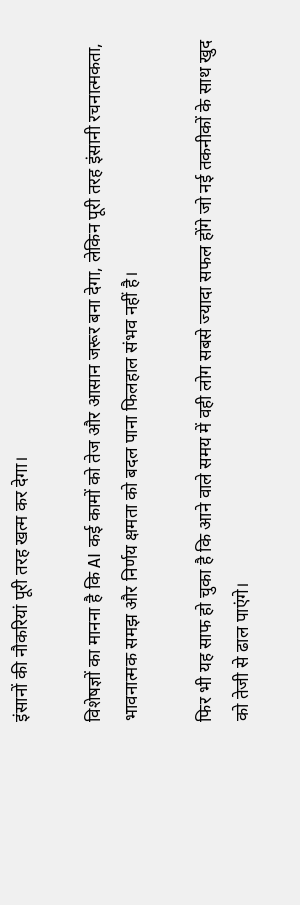इंसानों की नौकरियां पूरी तरह खत्म कर देगा।

विशेषज्ञों का मानना है कि AI कई कामों को तेज और आसान जरूर बना देगा, लेकिन पूरी तरह इंसानी रचनात्मकता, भावनात्मक समझ और निर्णय क्षमता को बदल पाना फिलहाल संभव नहीं है।

फिर भी यह साफ हो चुका है कि आने वाले समय में वही लोग सबसे ज्यादा सफल होंगे जो नई तकनीकों के साथ खुद को तेजी से ढाल पाएंगे।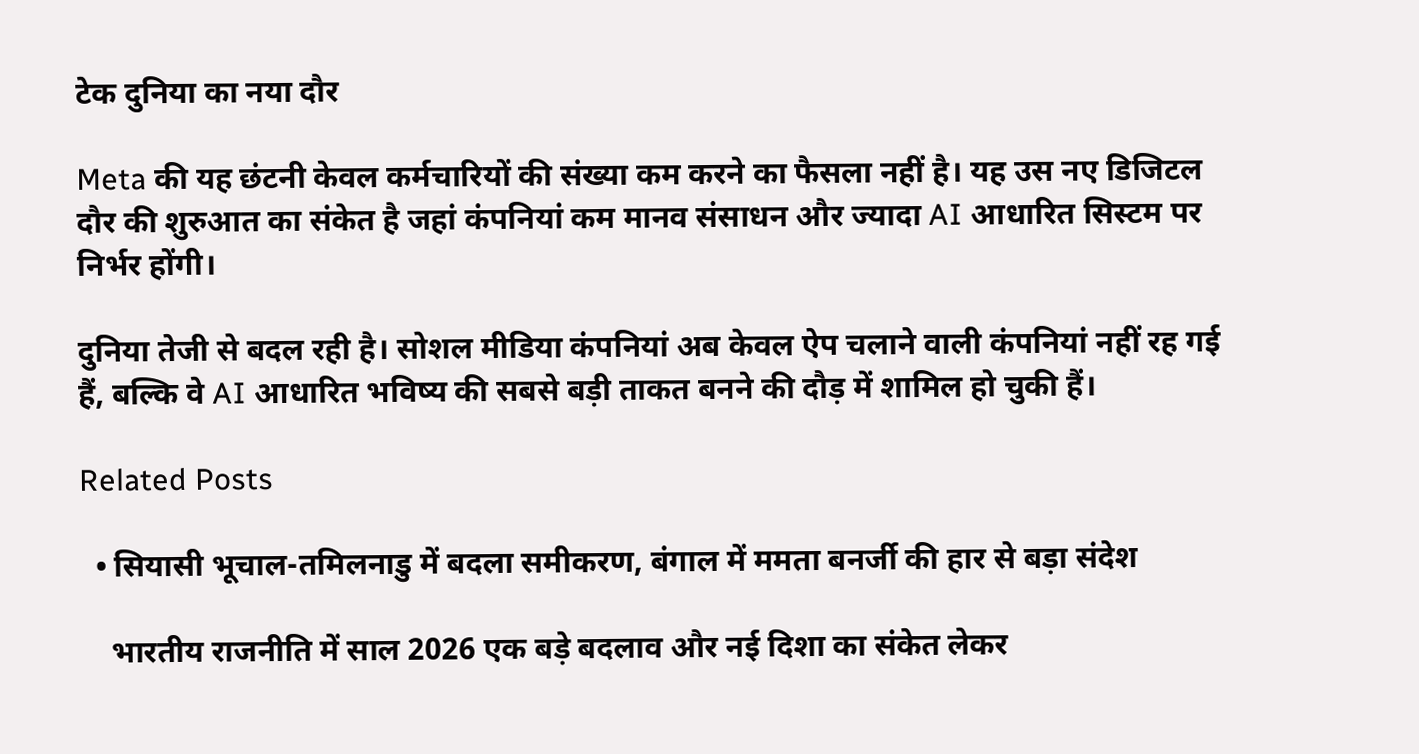टेक दुनिया का नया दौर

Meta की यह छंटनी केवल कर्मचारियों की संख्या कम करने का फैसला नहीं है। यह उस नए डिजिटल दौर की शुरुआत का संकेत है जहां कंपनियां कम मानव संसाधन और ज्यादा AI आधारित सिस्टम पर निर्भर होंगी।

दुनिया तेजी से बदल रही है। सोशल मीडिया कंपनियां अब केवल ऐप चलाने वाली कंपनियां नहीं रह गई हैं, बल्कि वे AI आधारित भविष्य की सबसे बड़ी ताकत बनने की दौड़ में शामिल हो चुकी हैं।

Related Posts

  • सियासी भूचाल-तमिलनाडु में बदला समीकरण, बंगाल में ममता बनर्जी की हार से बड़ा संदेश

    भारतीय राजनीति में साल 2026 एक बड़े बदलाव और नई दिशा का संकेत लेकर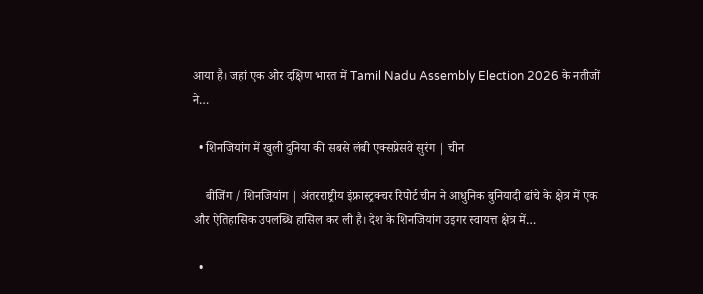आया है। जहां एक ओर दक्षिण भारत में Tamil Nadu Assembly Election 2026 के नतीजों ने…

  • शिनजियांग में खुली दुनिया की सबसे लंबी एक्सप्रेसवे सुरंग | चीन

    बीजिंग / शिनजियांग | अंतरराष्ट्रीय इंफ्रास्ट्रक्चर रिपोर्ट चीन ने आधुनिक बुनियादी ढांचे के क्षेत्र में एक और ऐतिहासिक उपलब्धि हासिल कर ली है। देश के शिनजियांग उइगर स्वायत्त क्षेत्र में…

  •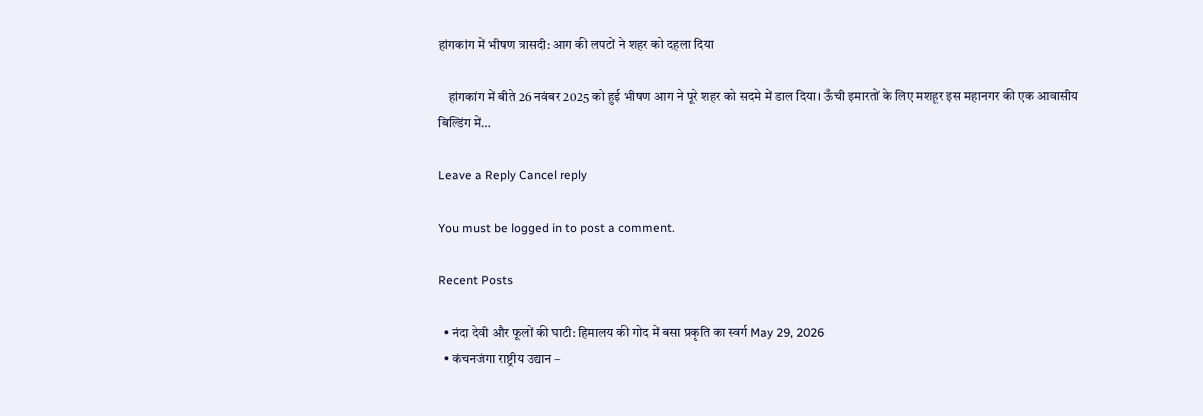हांगकांग में भीषण त्रासदी: आग की लपटों ने शहर को दहला दिया

    हांगकांग में बीते 26 नवंबर 2025 को हुई भीषण आग ने पूरे शहर को सदमे में डाल दिया। ऊँची इमारतों के लिए मशहूर इस महानगर की एक आवासीय बिल्डिंग में…

Leave a Reply Cancel reply

You must be logged in to post a comment.

Recent Posts

  • नंदा देवी और फूलों की घाटी: हिमालय की गोद में बसा प्रकृति का स्वर्ग May 29, 2026
  • कंचनजंगा राष्ट्रीय उद्यान –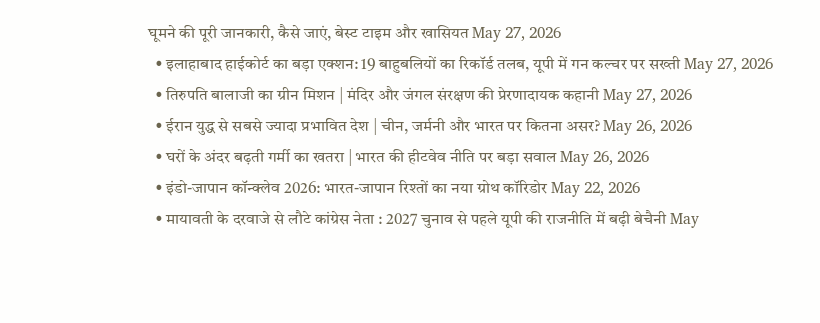घूमने की पूरी जानकारी, कैसे जाएं, बेस्ट टाइम और खासियत May 27, 2026
  • इलाहाबाद हाईकोर्ट का बड़ा एक्शन: 19 बाहुबलियों का रिकॉर्ड तलब, यूपी में गन कल्चर पर सख्ती May 27, 2026
  • तिरुपति बालाजी का ग्रीन मिशन | मंदिर और जंगल संरक्षण की प्रेरणादायक कहानी May 27, 2026
  • ईरान युद्ध से सबसे ज्यादा प्रभावित देश | चीन, जर्मनी और भारत पर कितना असर? May 26, 2026
  • घरों के अंदर बढ़ती गर्मी का खतरा | भारत की हीटवेव नीति पर बड़ा सवाल May 26, 2026
  • इंडो-जापान कॉन्क्लेव 2026: भारत-जापान रिश्तों का नया ग्रोथ कॉरिडोर May 22, 2026
  • मायावती के दरवाजे से लौटे कांग्रेस नेता : 2027 चुनाव से पहले यूपी की राजनीति में बढ़ी बेचैनी May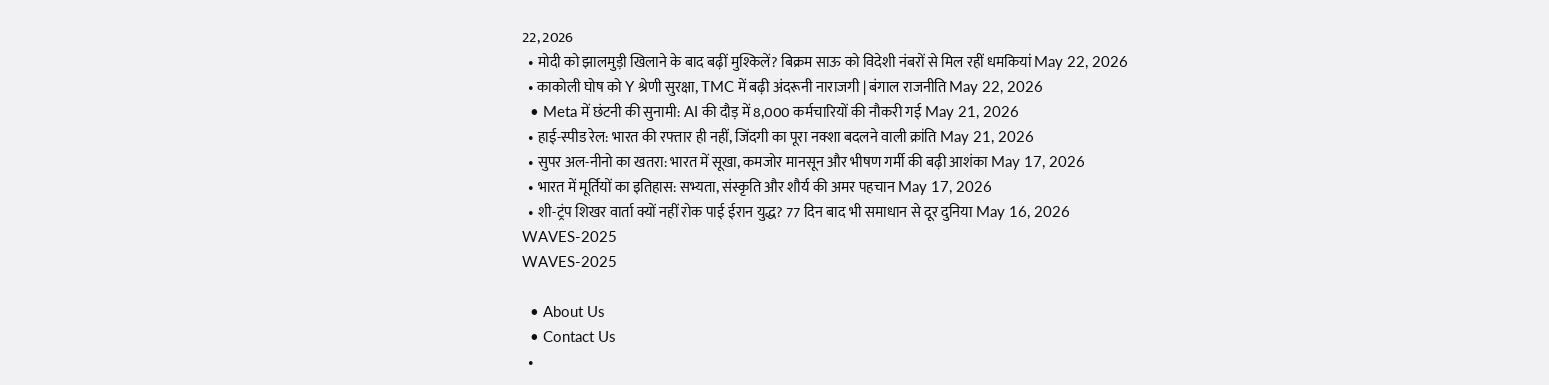22, 2026
  • मोदी को झालमुड़ी खिलाने के बाद बढ़ीं मुश्किलें? बिक्रम साऊ को विदेशी नंबरों से मिल रहीं धमकियां May 22, 2026
  • काकोली घोष को Y श्रेणी सुरक्षा, TMC में बढ़ी अंदरूनी नाराजगी | बंगाल राजनीति May 22, 2026
  • Meta में छंटनी की सुनामी: AI की दौड़ में 8,000 कर्मचारियों की नौकरी गई May 21, 2026
  • हाई-स्पीड रेल: भारत की रफ्तार ही नहीं, जिंदगी का पूरा नक्शा बदलने वाली क्रांति May 21, 2026
  • सुपर अल-नीनो का खतरा: भारत में सूखा, कमजोर मानसून और भीषण गर्मी की बढ़ी आशंका May 17, 2026
  • भारत में मूर्तियों का इतिहास: सभ्यता, संस्कृति और शौर्य की अमर पहचान May 17, 2026
  • शी-ट्रंप शिखर वार्ता क्यों नहीं रोक पाई ईरान युद्ध? 77 दिन बाद भी समाधान से दूर दुनिया May 16, 2026
WAVES-2025
WAVES-2025

  • About Us
  • Contact Us
  •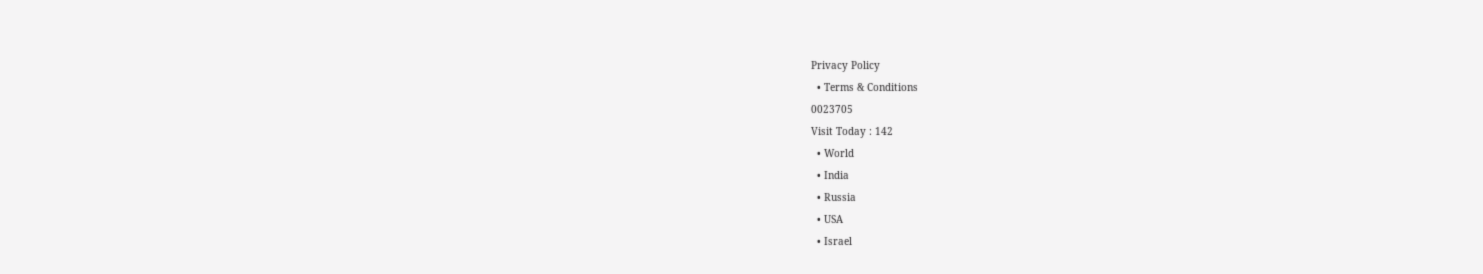Privacy Policy
  • Terms & Conditions
0023705
Visit Today : 142
  • World
  • India
  • Russia
  • USA
  • Israel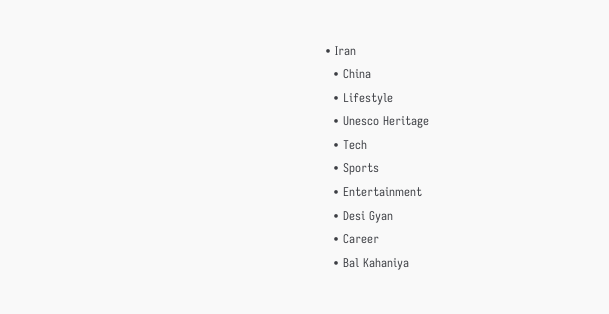• Iran
  • China
  • Lifestyle
  • Unesco Heritage
  • Tech
  • Sports
  • Entertainment
  • Desi Gyan
  • Career
  • Bal Kahaniya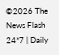©2026 The News Flash 24*7 | Daily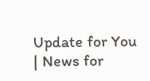Update for You | News for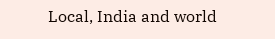Local, India and world